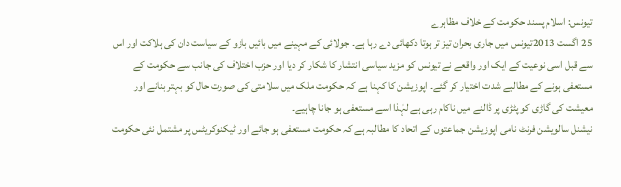تیونس: اسلام پسند حکومت کے خلاف مظاہرے
25 اگست 2013تیونس میں جاری بحران تیز تر ہوتا دکھائی دے رہا ہے۔ جولائی کے مہینے میں بائیں بازو کے سیاست دان کی ہلاکت اور اس سے قبل اسی نوعیت کے ایک اور واقعے نے تیونس کو مزید سیاسی انتشار کا شکار کر دیا اور حزب اختلاف کی جانب سے حکومت کے مستعفی ہونے کے مطالبے شدت اختیار کر گئے۔ اپوزیشن کا کہنا ہے کہ حکومت ملک میں سلامتی کی صورت حال کو بہتر بنانے اور معیشت کی گاڑی کو پٹڑی پر ڈالنے میں ناکام رہی ہے لہٰذا اسے مستعفی ہو جانا چاہیے۔
نیشنل سالویشن فرنٹ نامی اپوزیشن جماعتوں کے اتحاد کا مطالبہ ہے کہ حکومت مستعفی ہو جائے اور ٹیکنوکریٹس پر مشتمل نئی حکومت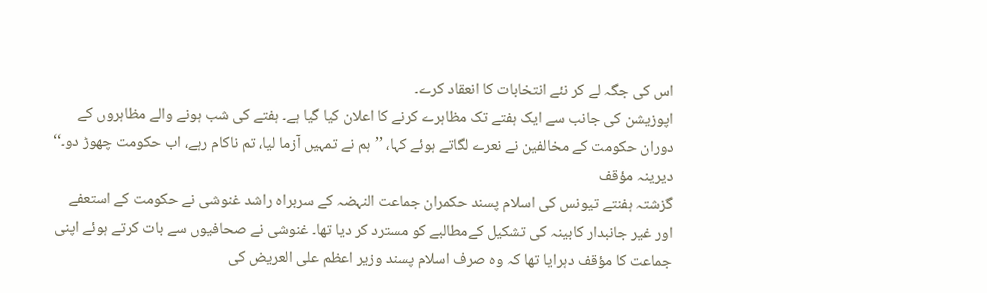اس کی جگہ لے کر نئے انتخابات کا انعقاد کرے۔
اپوزیشن کی جانب سے ایک ہفتے تک مظاہرے کرنے کا اعلان کیا گیا ہے۔ ہفتے کی شب ہونے والے مظاہروں کے دوران حکومت کے مخالفین نے نعرے لگاتے ہوئے کہا، ’’ہم نے تمہیں آزما لیا، تم ناکام رہے، اب حکومت چھوڑ دو۔‘‘
دیرینہ مؤقف
گزشتہ ہفنتے تیونس کی اسلام پسند حکمران جماعت النہضہ کے سربراہ راشد غنوشی نے حکومت کے استعفے اور غیر جانبدار کابینہ کی تشکیل کےمطالبے کو مسترد کر دیا تھا۔ غنوشی نے صحافیوں سے بات کرتے ہوئے اپنی جماعت کا مؤقف دہرایا تھا کہ وہ صرف اسلام پسند وزیر اعظم علی العریض کی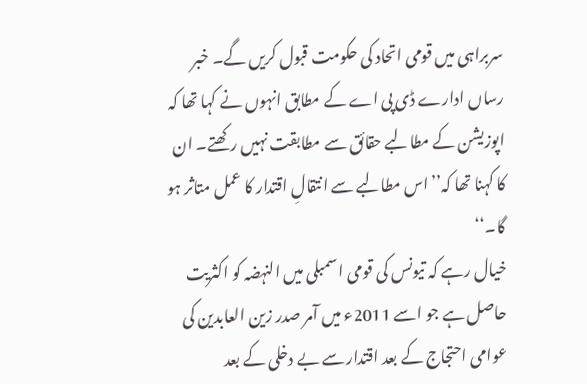سربراہی میں قومی اتحاد کی حکومت قبول کریں گے۔ خبر رساں ادارے ڈی پی اے کے مطابق انہوں نے کہا تھا کہ اپوزیشن کے مطالبے حقائق سے مطابقت نہیں رکھتے۔ ان کا کہنا تھا کہ’’اس مطالبے سے انتقالِ اقتدار کا عمل متاثر ہو گا۔‘‘
خیال رہے کہ تیونس کی قومی اسمبلی میں النہضہ کو اکثریت حاصل ہے جو اسے 2011ء میں آمر صدر زین العابدین کی عوامی احتجاج کے بعد اقتدار سے بے دخلی کے بعد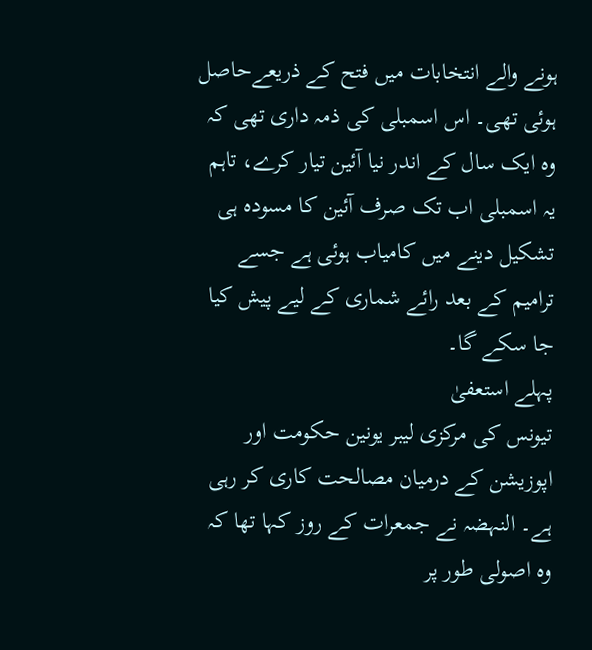ہونے والے انتخابات میں فتح کے ذریعےحاصل ہوئی تھی۔ اس اسمبلی کی ذمہ داری تھی کہ وہ ایک سال کے اندر نیا آئین تیار کرے، تاہم یہ اسمبلی اب تک صرف آئین کا مسودہ ہی تشکیل دینے میں کامیاب ہوئی ہے جسے ترامیم کے بعد رائے شماری کے لیے پیش کیا جا سکے گا۔
پہلے استعفیٰ
تیونس کی مرکزی لیبر یونین حکومت اور اپوزیشن کے درمیان مصالحت کاری کر رہی ہے۔ النہضہ نے جمعرات کے روز کہا تھا کہ وہ اصولی طور پر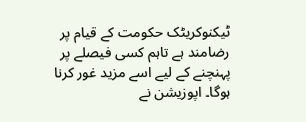ٹیکنوکریٹک حکومت کے قیام پر رضامند ہے تاہم کسی فیصلے پر پہنچنے کے لیے اسے مزید غور کرنا ہوگا۔ اپوزیشن نے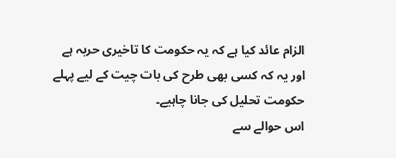الزام عائد کیا ہے کہ یہ حکومت کا تاخیری حربہ ہے اور یہ کہ کسی بھی طرح کی بات چیت کے لیے پہلے حکومت تحلیل کی جانا چاہیے۔
اس حوالے سے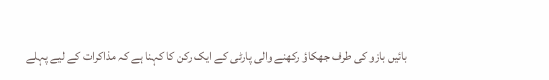بائیں بازو کی طرف جھکاؤ رکھنے والی پارٹی کے ایک رکن کا کہنا ہے کہ مذاکرات کے لیے پہلے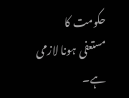حکومت کا مستعفی ہونا لازمی ہے۔